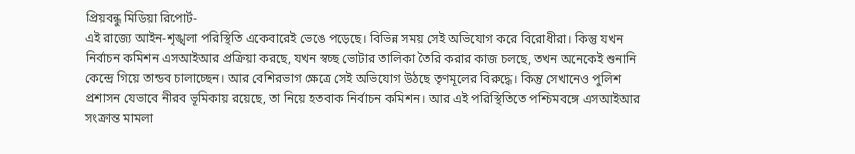প্রিয়বন্ধু মিডিয়া রিপোর্ট-
এই রাজ্যে আইন-শৃঙ্খলা পরিস্থিতি একেবারেই ভেঙে পড়েছে। বিভিন্ন সময় সেই অভিযোগ করে বিরোধীরা। কিন্তু যখন নির্বাচন কমিশন এসআইআর প্রক্রিয়া করছে, যখন স্বচ্ছ ভোটার তালিকা তৈরি করার কাজ চলছে, তখন অনেকেই শুনানি কেন্দ্রে গিয়ে তান্ডব চালাচ্ছেন। আর বেশিরভাগ ক্ষেত্রে সেই অভিযোগ উঠছে তৃণমূলের বিরুদ্ধে। কিন্তু সেখানেও পুলিশ প্রশাসন যেভাবে নীরব ভূমিকায় রয়েছে, তা নিয়ে হতবাক নির্বাচন কমিশন। আর এই পরিস্থিতিতে পশ্চিমবঙ্গে এসআইআর সংক্রান্ত মামলা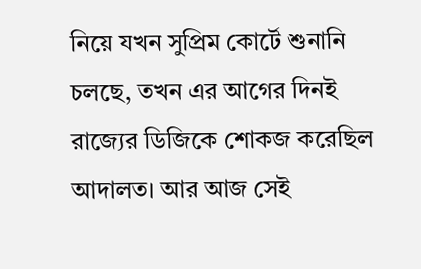নিয়ে যখন সুপ্রিম কোর্টে শুনানি চলছে, তখন এর আগের দিনই রাজ্যের ডিজিকে শোকজ করেছিল আদালত। আর আজ সেই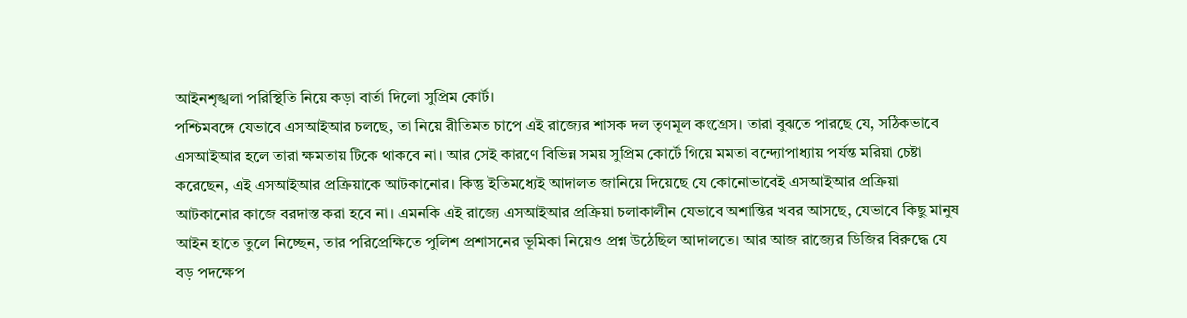আইনশৃঙ্খলা পরিস্থিতি নিয়ে কড়া বার্তা দিলো সুপ্রিম কোর্ট।
পশ্চিমবঙ্গে যেভাবে এসআইআর চলছে, তা নিয়ে রীতিমত চাপে এই রাজ্যের শাসক দল তৃণমূল কংগ্রেস। তারা বুঝতে পারছে যে, সঠিকভাবে এসআইআর হলে তারা ক্ষমতায় টিকে থাকবে না। আর সেই কারণে বিভিন্ন সময় সুপ্রিম কোর্টে গিয়ে মমতা বন্দ্যোপাধ্যায় পর্যন্ত মরিয়া চেষ্টা করেছেন, এই এসআইআর প্রক্রিয়াকে আটকানোর। কিন্তু ইতিমধ্যেই আদালত জানিয়ে দিয়েছে যে কোনোভাবেই এসআইআর প্রক্রিয়া আটকানোর কাজে বরদাস্ত করা হবে না। এমনকি এই রাজ্যে এসআইআর প্রক্রিয়া চলাকালীন যেভাবে অশান্তির খবর আসছে, যেভাবে কিছু মানুষ আইন হাতে তুলে নিচ্ছেন, তার পরিপ্রেক্ষিতে পুলিশ প্রশাসনের ভূমিকা নিয়েও প্রশ্ন উঠেছিল আদালতে। আর আজ রাজ্যের ডিজির বিরুদ্ধে যে বড় পদক্ষেপ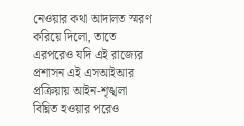নেওয়ার কথা আদালত স্মরণ করিয়ে দিলো, তাতে এরপরেও যদি এই রাজ্যের প্রশাসন এই এসআইআর প্রক্রিয়ায় আইন-শৃঙ্খলা বিঘ্নিত হওয়ার পরেও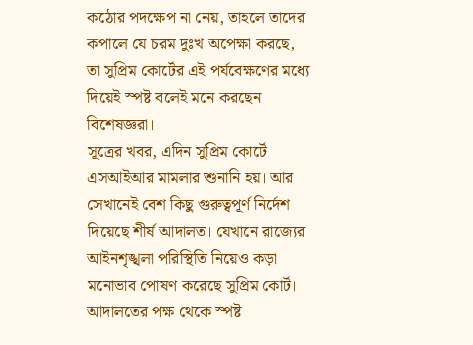কঠোর পদক্ষেপ না নেয়, তাহলে তাদের কপালে যে চরম দুঃখ অপেক্ষা করছে, তা সুপ্রিম কোর্টের এই পর্যবেক্ষণের মধ্যে দিয়েই স্পষ্ট বলেই মনে করছেন বিশেষজ্ঞরা।
সূত্রের খবর, এদিন সুপ্রিম কোর্টে এসআইআর মামলার শুনানি হয়। আর সেখানেই বেশ কিছু গুরুত্বপূর্ণ নির্দেশ দিয়েছে শীর্ষ আদালত। যেখানে রাজ্যের আইনশৃঙ্খলা পরিস্থিতি নিয়েও কড়া মনোভাব পোষণ করেছে সুপ্রিম কোর্ট। আদালতের পক্ষ থেকে স্পষ্ট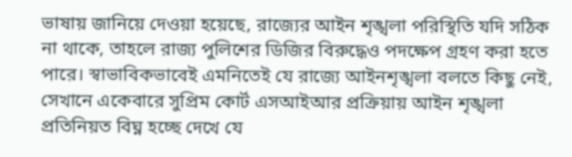ভাষায় জানিয়ে দেওয়া হয়েছে, রাজ্যের আইন শৃঙ্খলা পরিস্থিতি যদি সঠিক না থাকে, তাহলে রাজ্য পুলিশের ডিজির বিরুদ্ধেও পদক্ষেপ গ্রহণ করা হতে পারে। স্বাভাবিকভাবেই এমনিতেই যে রাজ্যে আইনশৃঙ্খলা বলতে কিছু নেই, সেখানে একেবারে সুপ্রিম কোর্ট এসআইআর প্রক্রিয়ায় আইন শৃঙ্খলা প্রতিনিয়ত বিঘ্ন হচ্ছে দেখে যে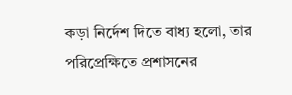কড়া নির্দেশ দিতে বাধ্য হলো, তার পরিপ্রেক্ষিতে প্রশাসনের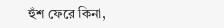হুঁশ ফেরে কিনা,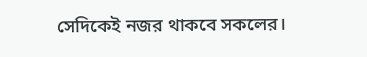সেদিকেই নজর থাকবে সকলের।